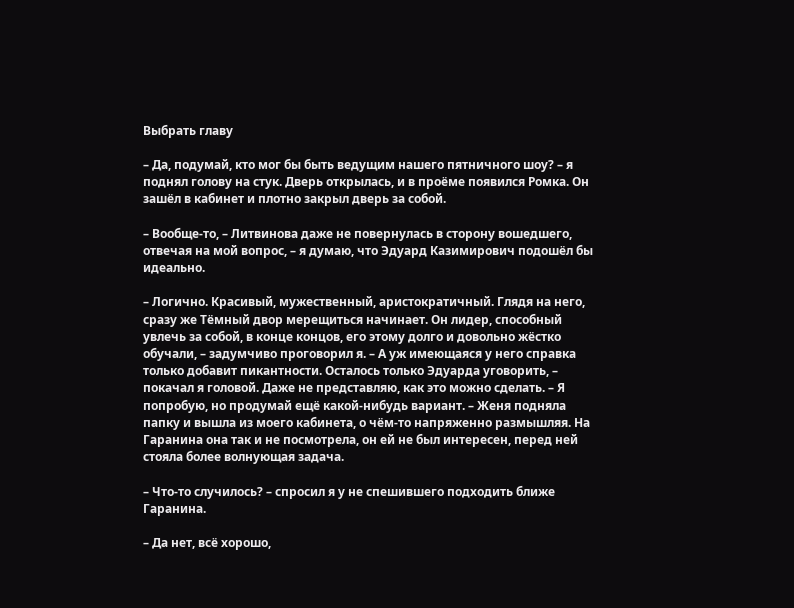Выбрать главу

– Да, подумай, кто мог бы быть ведущим нашего пятничного шоу? – я поднял голову на стук. Дверь открылась, и в проёме появился Ромка. Он зашёл в кабинет и плотно закрыл дверь за собой.

– Вообще-то, – Литвинова даже не повернулась в сторону вошедшего, отвечая на мой вопрос, – я думаю, что Эдуард Казимирович подошёл бы идеально.

– Логично. Красивый, мужественный, аристократичный. Глядя на него, сразу же Тёмный двор мерещиться начинает. Он лидер, способный увлечь за собой, в конце концов, его этому долго и довольно жёстко обучали, – задумчиво проговорил я. – А уж имеющаяся у него справка только добавит пикантности. Осталось только Эдуарда уговорить, – покачал я головой. Даже не представляю, как это можно сделать. – Я попробую, но продумай ещё какой-нибудь вариант. – Женя подняла папку и вышла из моего кабинета, о чём-то напряженно размышляя. На Гаранина она так и не посмотрела, он ей не был интересен, перед ней стояла более волнующая задача.

– Что-то случилось? – спросил я у не спешившего подходить ближе Гаранина.

– Да нет, всё хорошо,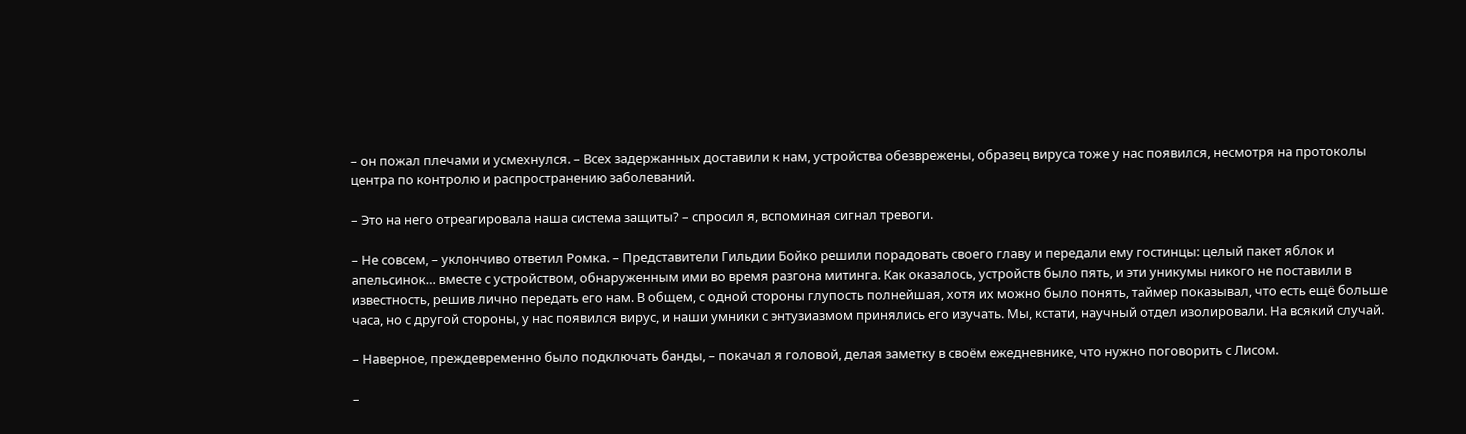– он пожал плечами и усмехнулся. – Всех задержанных доставили к нам, устройства обезврежены, образец вируса тоже у нас появился, несмотря на протоколы центра по контролю и распространению заболеваний.

– Это на него отреагировала наша система защиты? – спросил я, вспоминая сигнал тревоги.

– Не совсем, – уклончиво ответил Ромка. – Представители Гильдии Бойко решили порадовать своего главу и передали ему гостинцы: целый пакет яблок и апельсинок… вместе с устройством, обнаруженным ими во время разгона митинга. Как оказалось, устройств было пять, и эти уникумы никого не поставили в известность, решив лично передать его нам. В общем, с одной стороны глупость полнейшая, хотя их можно было понять, таймер показывал, что есть ещё больше часа, но с другой стороны, у нас появился вирус, и наши умники с энтузиазмом принялись его изучать. Мы, кстати, научный отдел изолировали. На всякий случай.

– Наверное, преждевременно было подключать банды, – покачал я головой, делая заметку в своём ежедневнике, что нужно поговорить с Лисом.

–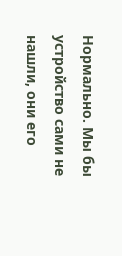Нормально. Мы бы устройство сами не нашли, они его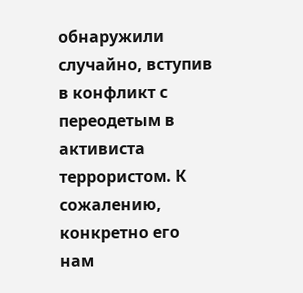обнаружили случайно, вступив в конфликт с переодетым в активиста террористом. К сожалению, конкретно его нам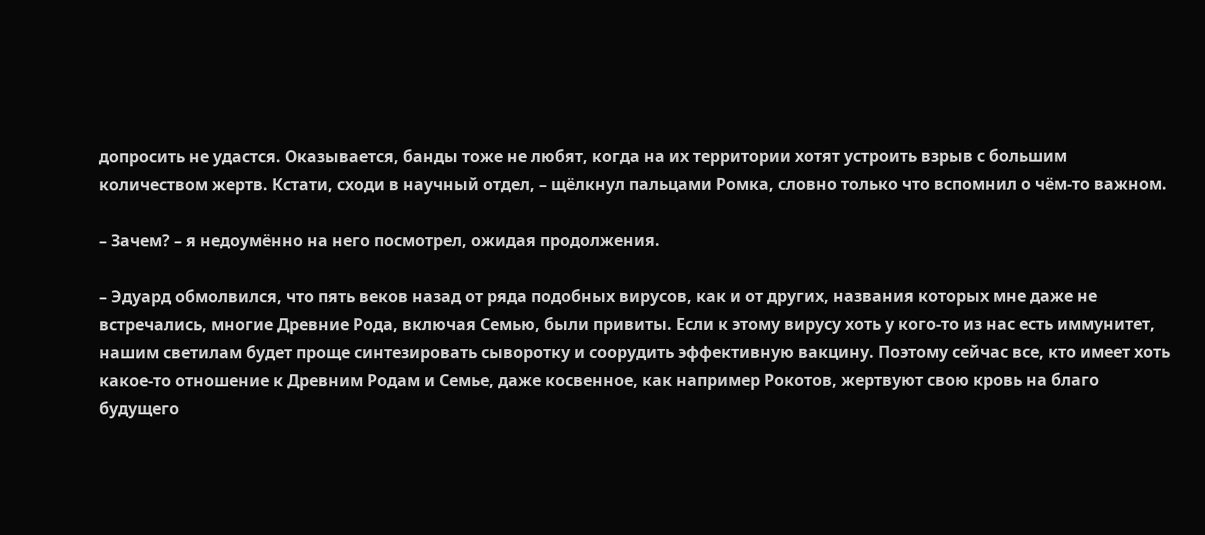допросить не удастся. Оказывается, банды тоже не любят, когда на их территории хотят устроить взрыв с большим количеством жертв. Кстати, сходи в научный отдел, – щёлкнул пальцами Ромка, словно только что вспомнил о чём-то важном.

– Зачем? – я недоумённо на него посмотрел, ожидая продолжения.

– Эдуард обмолвился, что пять веков назад от ряда подобных вирусов, как и от других, названия которых мне даже не встречались, многие Древние Рода, включая Семью, были привиты. Если к этому вирусу хоть у кого-то из нас есть иммунитет, нашим светилам будет проще синтезировать сыворотку и соорудить эффективную вакцину. Поэтому сейчас все, кто имеет хоть какое-то отношение к Древним Родам и Семье, даже косвенное, как например Рокотов, жертвуют свою кровь на благо будущего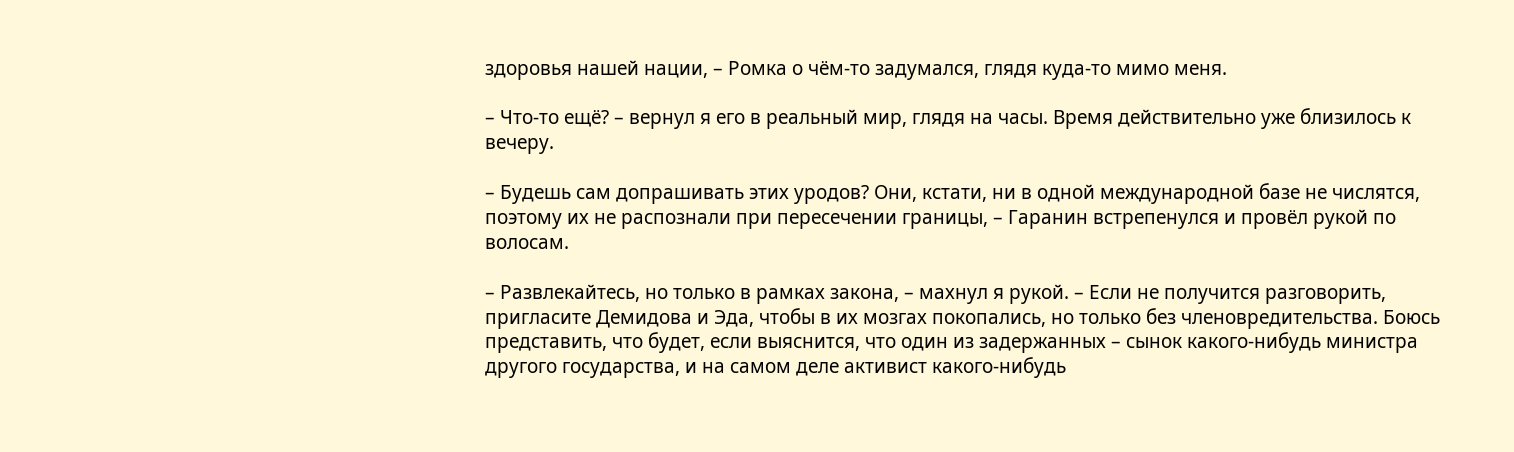здоровья нашей нации, – Ромка о чём-то задумался, глядя куда-то мимо меня.

– Что-то ещё? – вернул я его в реальный мир, глядя на часы. Время действительно уже близилось к вечеру.

– Будешь сам допрашивать этих уродов? Они, кстати, ни в одной международной базе не числятся, поэтому их не распознали при пересечении границы, – Гаранин встрепенулся и провёл рукой по волосам.

– Развлекайтесь, но только в рамках закона, – махнул я рукой. – Если не получится разговорить, пригласите Демидова и Эда, чтобы в их мозгах покопались, но только без членовредительства. Боюсь представить, что будет, если выяснится, что один из задержанных – сынок какого-нибудь министра другого государства, и на самом деле активист какого-нибудь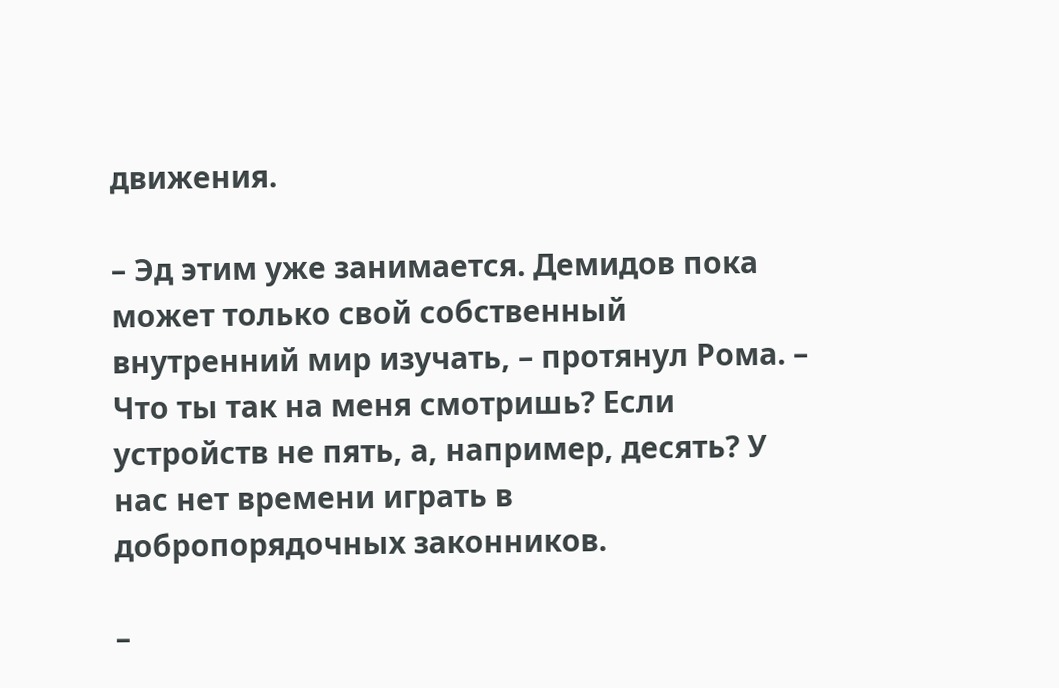движения.

– Эд этим уже занимается. Демидов пока может только свой собственный внутренний мир изучать, – протянул Рома. – Что ты так на меня смотришь? Если устройств не пять, а, например, десять? У нас нет времени играть в добропорядочных законников.

–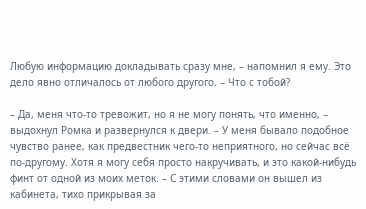Любую информацию докладывать сразу мне, – напомнил я ему. Это дело явно отличалось от любого другого. – Что с тобой?

– Да, меня что-то тревожит, но я не могу понять, что именно, – выдохнул Ромка и развернулся к двери. – У меня бывало подобное чувство ранее, как предвестник чего-то неприятного, но сейчас всё по-другому. Хотя я могу себя просто накручивать, и это какой-нибудь финт от одной из моих меток. – С этими словами он вышел из кабинета, тихо прикрывая за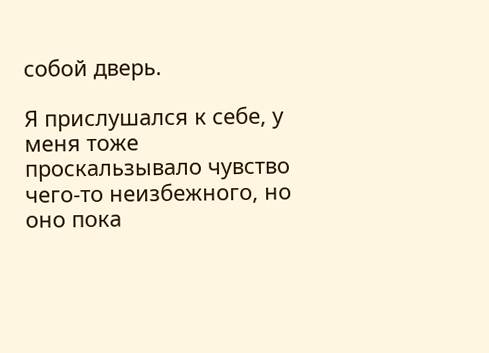собой дверь.

Я прислушался к себе, у меня тоже проскальзывало чувство чего-то неизбежного, но оно пока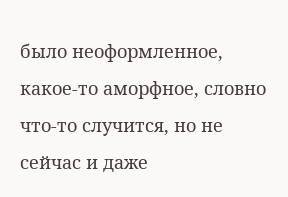было неоформленное, какое-то аморфное, словно что-то случится, но не сейчас и даже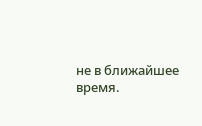не в ближайшее время.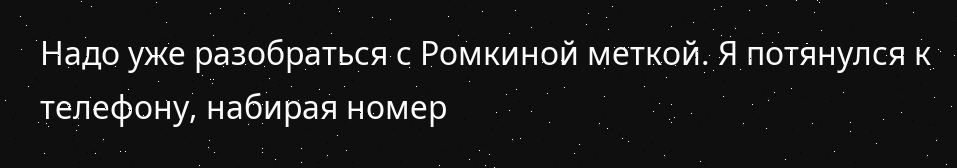Надо уже разобраться с Ромкиной меткой. Я потянулся к телефону, набирая номер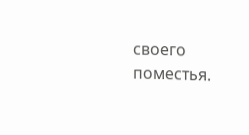своего поместья.